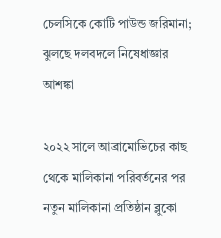চেলসিকে কোটি পাউন্ড জরিমানা; ঝুলছে দলবদলে নিষেধাজ্ঞার আশঙ্কা

২০২২ সালে আব্রামোভিচের কাছ থেকে মালিকানা পরিবর্তনের পর নতুন মালিকানা প্রতিষ্ঠান ব্লুকো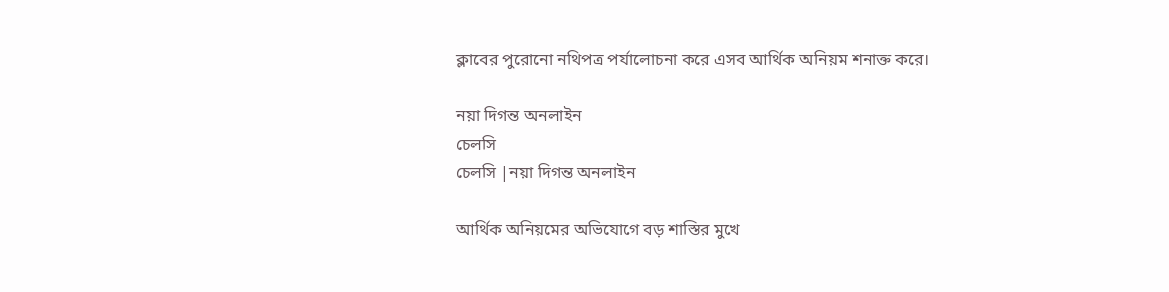ক্লাবের পুরোনো নথিপত্র পর্যালোচনা করে এসব আর্থিক অনিয়ম শনাক্ত করে।

নয়া দিগন্ত অনলাইন
চেলসি
চেলসি |নয়া দিগন্ত অনলাইন

আর্থিক অনিয়মের অভিযোগে বড় শাস্তির মুখে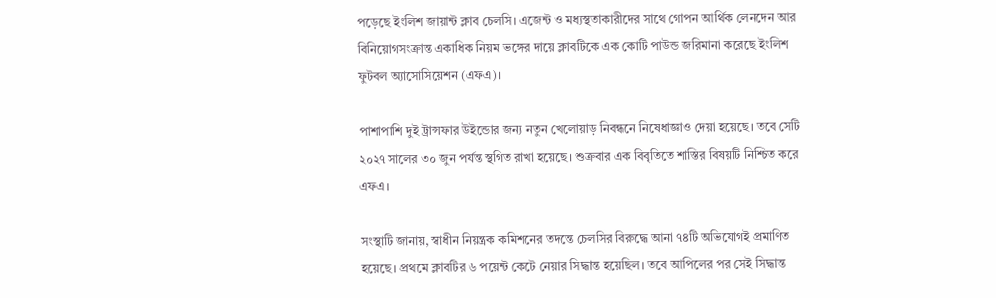পড়েছে ইংলিশ জায়ান্ট ক্লাব চেলসি। এজেন্ট ও মধ্যস্থতাকারীদের সাথে গোপন আর্থিক লেনদেন আর বিনিয়োগসংক্রান্ত একাধিক নিয়ম ভঙ্গের দায়ে ক্লাবটিকে এক কোটি পাউন্ড জরিমানা করেছে ইংলিশ ফুটবল অ্যাসোসিয়েশন (এফএ)।

পাশাপাশি দুই ট্রান্সফার উইন্ডোর জন্য নতুন খেলোয়াড় নিবন্ধনে নিষেধাজ্ঞাও দেয়া হয়েছে। তবে সেটি ২০২৭ সালের ৩০ জুন পর্যন্ত স্থগিত রাখা হয়েছে। শুক্রবার এক বিবৃতিতে শাস্তির বিষয়টি নিশ্চিত করে এফএ।

সংস্থাটি জানায়, স্বাধীন নিয়ন্ত্রক কমিশনের তদন্তে চেলসির বিরুদ্ধে আনা ৭৪টি অভিযোগই প্রমাণিত হয়েছে। প্রথমে ক্লাবটির ৬ পয়েন্ট কেটে নেয়ার সিদ্ধান্ত হয়েছিল। তবে আপিলের পর সেই সিদ্ধান্ত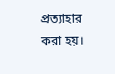প্রত্যাহার করা হয়।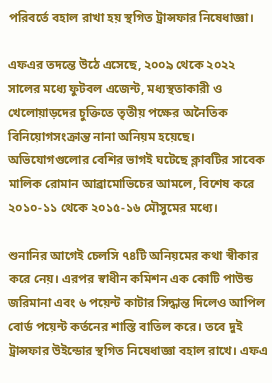পরিবর্তে বহাল রাখা হয় স্থগিত ট্রান্সফার নিষেধাজ্ঞা।

এফএর তদন্তে উঠে এসেছে, ২০০৯ থেকে ২০২২ সালের মধ্যে ফুটবল এজেন্ট, মধ্যস্থতাকারী ও খেলোয়াড়দের চুক্তিতে তৃতীয় পক্ষের অনৈতিক বিনিয়োগসংক্রান্ত নানা অনিয়ম হয়েছে। অভিযোগগুলোর বেশির ভাগই ঘটেছে ক্লাবটির সাবেক মালিক রোমান আব্রামোভিচের আমলে, বিশেষ করে ২০১০-১১ থেকে ২০১৫-১৬ মৌসুমের মধ্যে।

শুনানির আগেই চেলসি ৭৪টি অনিয়মের কথা স্বীকার করে নেয়। এরপর স্বাধীন কমিশন এক কোটি পাউন্ড জরিমানা এবং ৬ পয়েন্ট কাটার সিদ্ধান্ত দিলেও আপিল বোর্ড পয়েন্ট কর্তনের শাস্তি বাতিল করে। তবে দুই ট্রান্সফার উইন্ডোর স্থগিত নিষেধাজ্ঞা বহাল রাখে। এফএ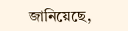জানিয়েছে,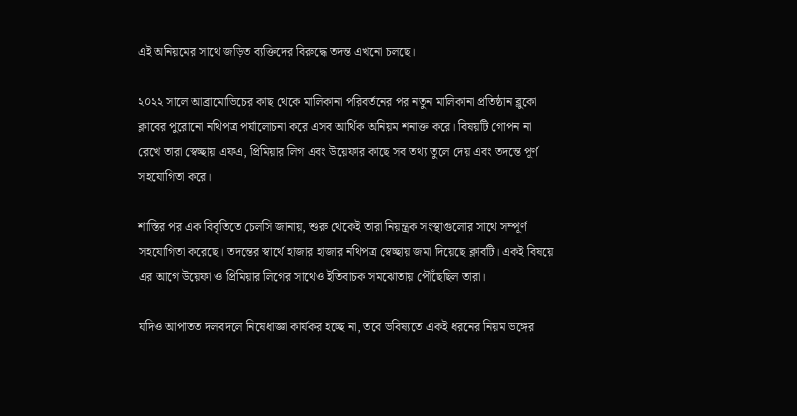এই অনিয়মের সাথে জড়িত ব্যক্তিদের বিরুদ্ধে তদন্ত এখনো চলছে।

২০২২ সালে আব্রামোভিচের কাছ থেকে মালিকানা পরিবর্তনের পর নতুন মালিকানা প্রতিষ্ঠান ব্লুকো ক্লাবের পুরোনো নথিপত্র পর্যালোচনা করে এসব আর্থিক অনিয়ম শনাক্ত করে। বিষয়টি গোপন না রেখে তারা স্বেচ্ছায় এফএ, প্রিমিয়ার লিগ এবং উয়েফার কাছে সব তথ্য তুলে দেয় এবং তদন্তে পূর্ণ সহযোগিতা করে।

শাস্তির পর এক বিবৃতিতে চেলসি জানায়, শুরু থেকেই তারা নিয়ন্ত্রক সংস্থাগুলোর সাথে সম্পূর্ণ সহযোগিতা করেছে। তদন্তের স্বার্থে হাজার হাজার নথিপত্র স্বেচ্ছায় জমা দিয়েছে ক্লাবটি। একই বিষয়ে এর আগে উয়েফা ও প্রিমিয়ার লিগের সাথেও ইতিবাচক সমঝোতায় পৌঁছেছিল তারা।

যদিও আপাতত দলবদলে নিষেধাজ্ঞা কার্যকর হচ্ছে না, তবে ভবিষ্যতে একই ধরনের নিয়ম ভঙ্গের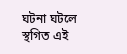ঘটনা ঘটলে স্থগিত এই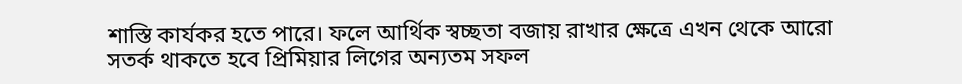শাস্তি কার্যকর হতে পারে। ফলে আর্থিক স্বচ্ছতা বজায় রাখার ক্ষেত্রে এখন থেকে আরো সতর্ক থাকতে হবে প্রিমিয়ার লিগের অন্যতম সফল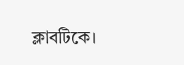ক্লাবটিকে।